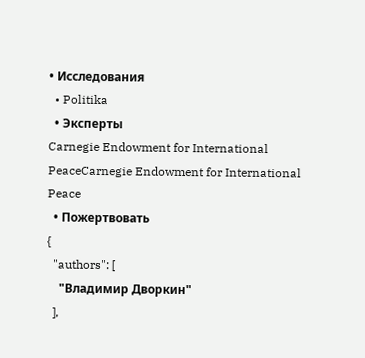• Исследования
  • Politika
  • Эксперты
Carnegie Endowment for International PeaceCarnegie Endowment for International Peace
  • Пожертвовать
{
  "authors": [
    "Владимир Дворкин"
  ],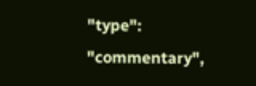"type": "commentary",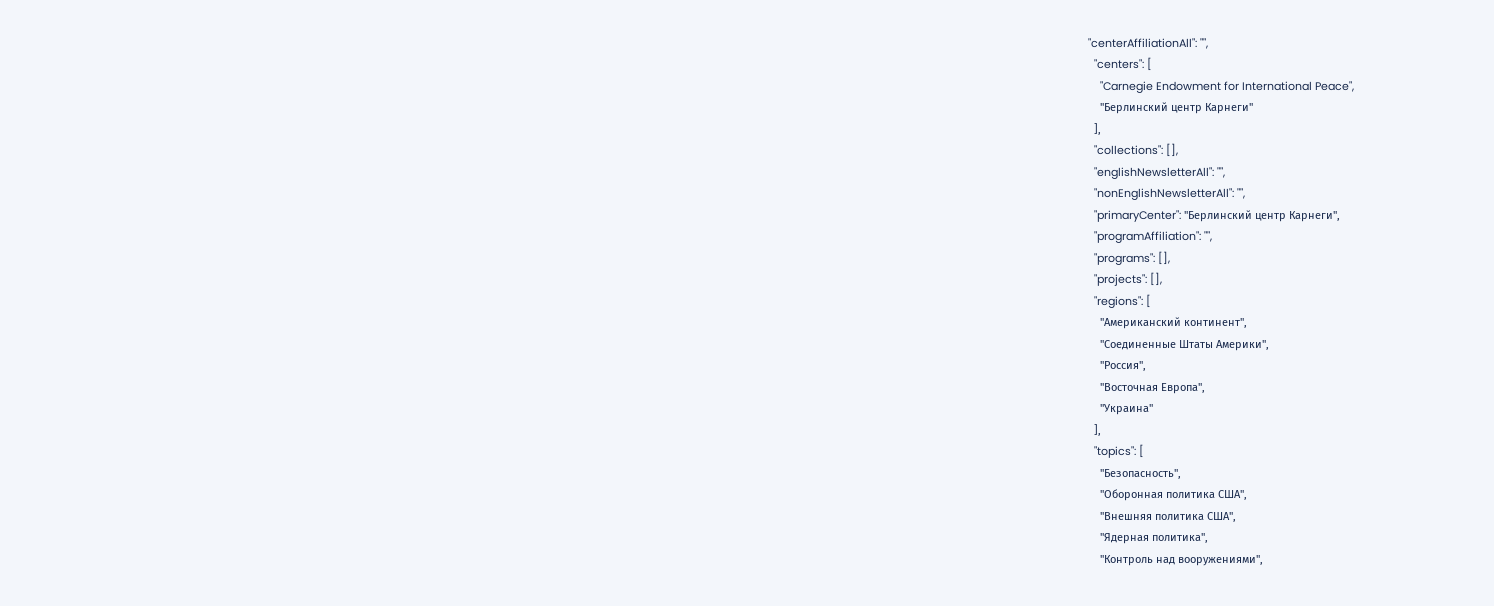"centerAffiliationAll": "",
  "centers": [
    "Carnegie Endowment for International Peace",
    "Берлинский центр Карнеги"
  ],
  "collections": [],
  "englishNewsletterAll": "",
  "nonEnglishNewsletterAll": "",
  "primaryCenter": "Берлинский центр Карнеги",
  "programAffiliation": "",
  "programs": [],
  "projects": [],
  "regions": [
    "Американский континент",
    "Соединенные Штаты Америки",
    "Россия",
    "Восточная Европа",
    "Украина"
  ],
  "topics": [
    "Безопасность",
    "Оборонная политика США",
    "Внешняя политика США",
    "Ядерная политика",
    "Контроль над вооружениями",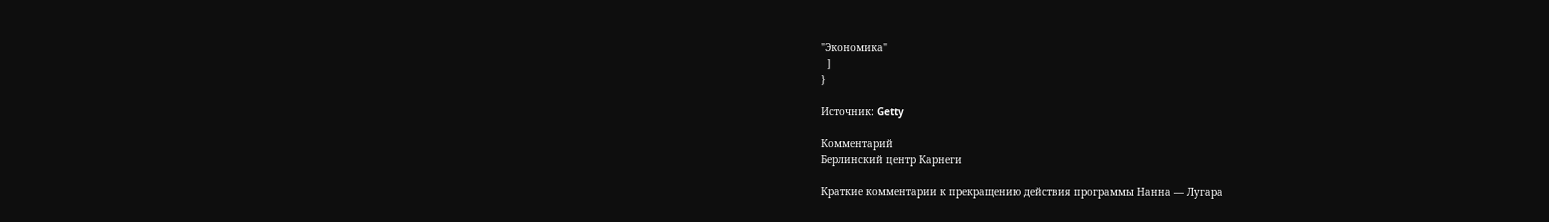"Экономика"
  ]
}

Источник: Getty

Комментарий
Берлинский центр Карнеги

Краткие комментарии к прекращению действия программы Нанна — Лугара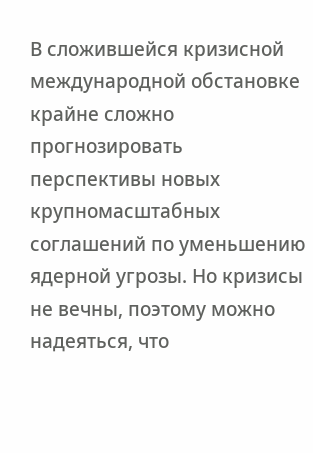В сложившейся кризисной международной обстановке крайне сложно прогнозировать перспективы новых крупномасштабных соглашений по уменьшению ядерной угрозы. Но кризисы не вечны, поэтому можно надеяться, что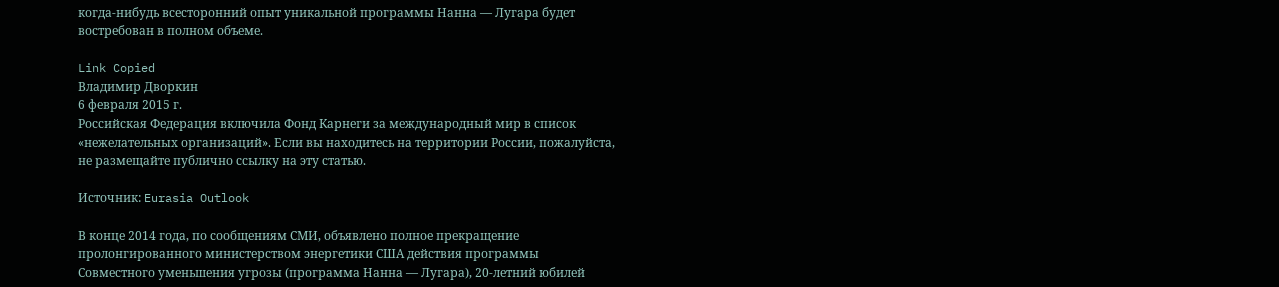когда-нибудь всесторонний опыт уникальной программы Нанна — Лугара будет востребован в полном объеме.

Link Copied
Владимир Дворкин
6 февраля 2015 г.
Российская Федерация включила Фонд Карнеги за международный мир в список «нежелательных организаций». Если вы находитесь на территории России, пожалуйста, не размещайте публично ссылку на эту статью.

Источник: Eurasia Outlook

В конце 2014 года, по сообщениям СМИ, объявлено полное прекращение пролонгированного министерством энергетики США действия программы Совместного уменьшения угрозы (программа Нанна — Лугара), 20-летний юбилей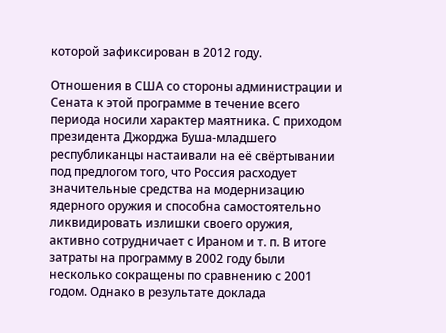которой зафиксирован в 2012 году.

Отношения в США со стороны администрации и Сената к этой программе в течение всего периода носили характер маятника. С приходом президента Джорджа Буша-младшего республиканцы настаивали на её свёртывании под предлогом того, что Россия расходует значительные средства на модернизацию ядерного оружия и способна самостоятельно ликвидировать излишки своего оружия, активно сотрудничает с Ираном и т. п. В итоге затраты на программу в 2002 году были несколько сокращены по сравнению с 2001 годом. Однако в результате доклада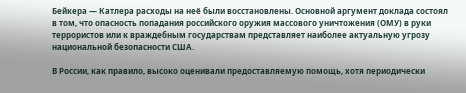Бейкера — Катлера расходы на неё были восстановлены. Основной аргумент доклада состоял в том, что опасность попадания российского оружия массового уничтожения (ОМУ) в руки террористов или к враждебным государствам представляет наиболее актуальную угрозу национальной безопасности США.

В России, как правило, высоко оценивали предоставляемую помощь, хотя периодически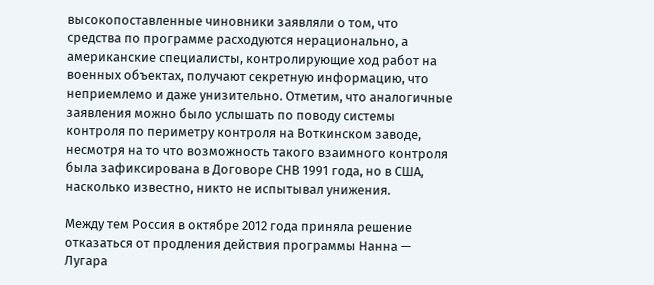высокопоставленные чиновники заявляли о том, что средства по программе расходуются нерационально, а американские специалисты, контролирующие ход работ на военных объектах, получают секретную информацию, что неприемлемо и даже унизительно. Отметим, что аналогичные заявления можно было услышать по поводу системы контроля по периметру контроля на Воткинском заводе, несмотря на то что возможность такого взаимного контроля была зафиксирована в Договоре СНВ 1991 года, но в США, насколько известно, никто не испытывал унижения.

Между тем Россия в октябре 2012 года приняла решение отказаться от продления действия программы Нанна — Лугара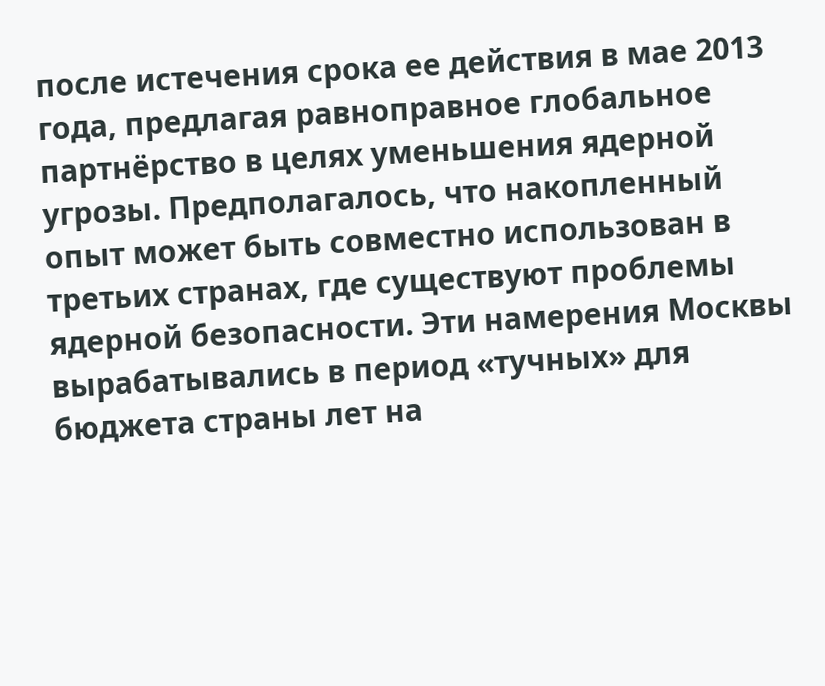после истечения срока ее действия в мае 2013 года, предлагая равноправное глобальное партнёрство в целях уменьшения ядерной угрозы. Предполагалось, что накопленный опыт может быть совместно использован в третьих странах, где существуют проблемы ядерной безопасности. Эти намерения Москвы вырабатывались в период «тучных» для бюджета страны лет на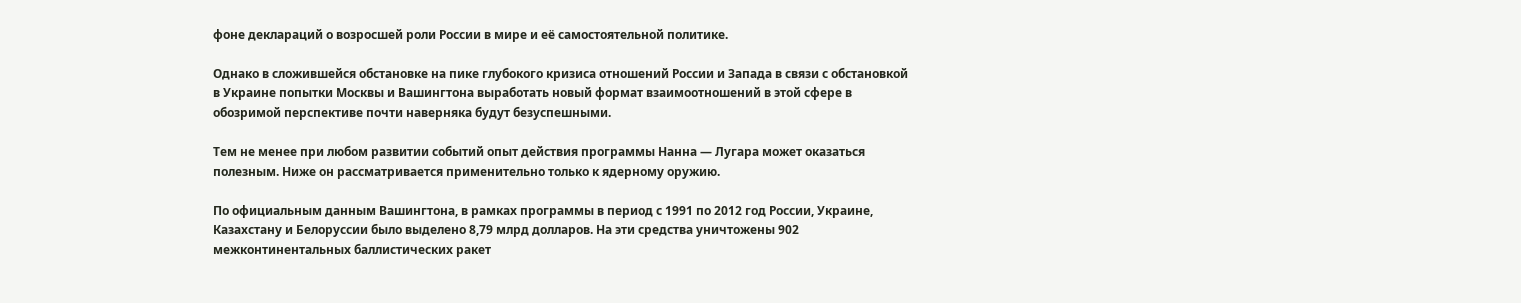фоне деклараций о возросшей роли России в мире и её самостоятельной политике.

Однако в сложившейся обстановке на пике глубокого кризиса отношений России и Запада в связи с обстановкой в Украине попытки Москвы и Вашингтона выработать новый формат взаимоотношений в этой сфере в обозримой перспективе почти наверняка будут безуспешными.

Тем не менее при любом развитии событий опыт действия программы Нанна — Лугара может оказаться полезным. Ниже он рассматривается применительно только к ядерному оружию.

По официальным данным Вашингтона, в рамках программы в период с 1991 по 2012 год России, Украине, Казахстану и Белоруссии было выделено 8,79 млрд долларов. На эти средства уничтожены 902 межконтинентальных баллистических ракет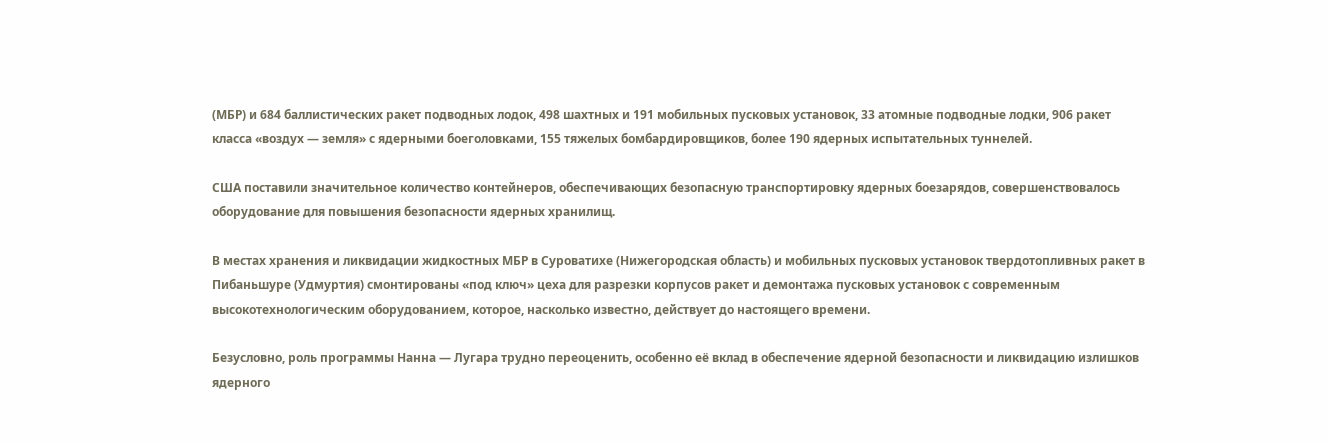(МБР) и 684 баллистических ракет подводных лодок, 498 шахтных и 191 мобильных пусковых установок, 33 атомные подводные лодки, 906 ракет класса «воздух — земля» с ядерными боеголовками, 155 тяжелых бомбардировщиков, более 190 ядерных испытательных туннелей.

США поставили значительное количество контейнеров, обеспечивающих безопасную транспортировку ядерных боезарядов, совершенствовалось оборудование для повышения безопасности ядерных хранилищ.

В местах хранения и ликвидации жидкостных МБР в Суроватихе (Нижегородская область) и мобильных пусковых установок твердотопливных ракет в Пибаньшуре (Удмуртия) смонтированы «под ключ» цеха для разрезки корпусов ракет и демонтажа пусковых установок с современным высокотехнологическим оборудованием, которое, насколько известно, действует до настоящего времени.

Безусловно, роль программы Нанна — Лугара трудно переоценить, особенно её вклад в обеспечение ядерной безопасности и ликвидацию излишков ядерного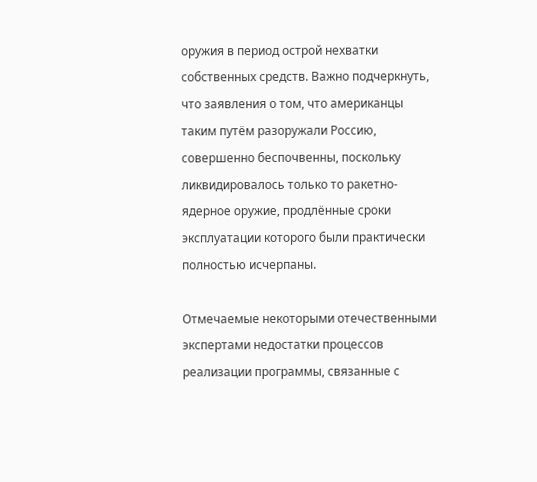оружия в период острой нехватки собственных средств. Важно подчеркнуть, что заявления о том, что американцы таким путём разоружали Россию, совершенно беспочвенны, поскольку ликвидировалось только то ракетно-ядерное оружие, продлённые сроки эксплуатации которого были практически полностью исчерпаны.

Отмечаемые некоторыми отечественными экспертами недостатки процессов реализации программы, связанные с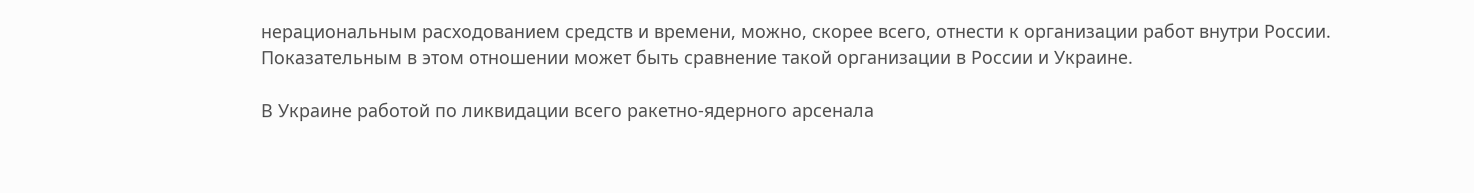нерациональным расходованием средств и времени, можно, скорее всего, отнести к организации работ внутри России. Показательным в этом отношении может быть сравнение такой организации в России и Украине.

В Украине работой по ликвидации всего ракетно-ядерного арсенала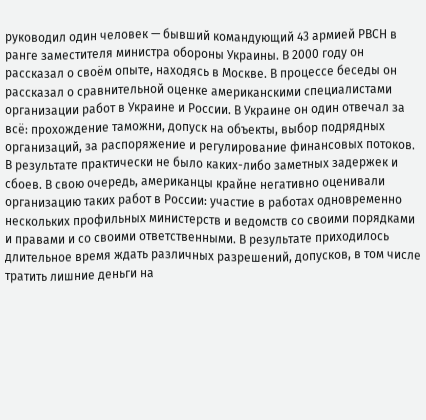руководил один человек — бывший командующий 43 армией РВСН в ранге заместителя министра обороны Украины. В 2000 году он рассказал о своём опыте, находясь в Москве. В процессе беседы он рассказал о сравнительной оценке американскими специалистами организации работ в Украине и России. В Украине он один отвечал за всё: прохождение таможни, допуск на объекты, выбор подрядных организаций, за распоряжение и регулирование финансовых потоков. В результате практически не было каких-либо заметных задержек и сбоев. В свою очередь, американцы крайне негативно оценивали организацию таких работ в России: участие в работах одновременно нескольких профильных министерств и ведомств со своими порядками и правами и со своими ответственными. В результате приходилось длительное время ждать различных разрешений, допусков, в том числе тратить лишние деньги на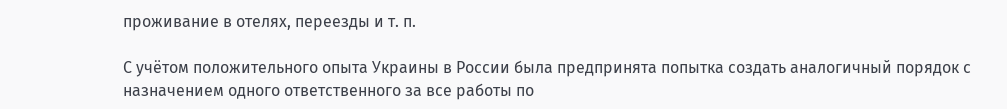проживание в отелях, переезды и т. п.

С учётом положительного опыта Украины в России была предпринята попытка создать аналогичный порядок с назначением одного ответственного за все работы по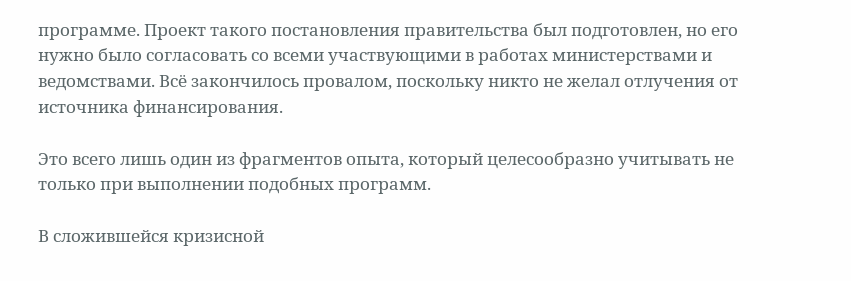программе. Проект такого постановления правительства был подготовлен, но его нужно было согласовать со всеми участвующими в работах министерствами и ведомствами. Всё закончилось провалом, поскольку никто не желал отлучения от источника финансирования.

Это всего лишь один из фрагментов опыта, который целесообразно учитывать не только при выполнении подобных программ.

В сложившейся кризисной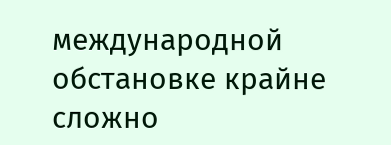международной обстановке крайне сложно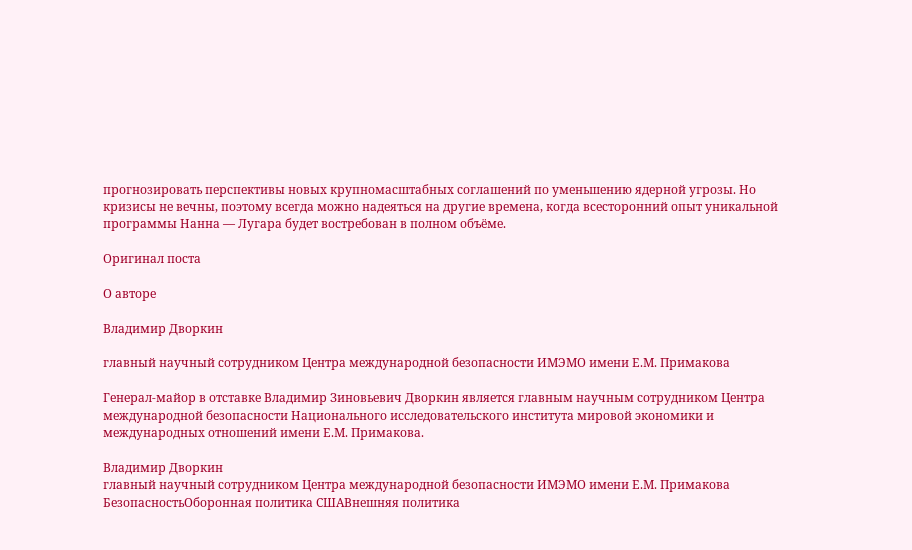прогнозировать перспективы новых крупномасштабных соглашений по уменьшению ядерной угрозы. Но кризисы не вечны, поэтому всегда можно надеяться на другие времена, когда всесторонний опыт уникальной программы Нанна — Лугара будет востребован в полном объёме.

Оригинал поста

О авторе

Владимир Дворкин

главный научный сотрудником Центра международной безопасности ИМЭМО имени Е.М. Примакова

Генерал-майор в отставке Владимир Зиновьевич Дворкин является главным научным сотрудником Центра международной безопасности Национального исследовательского института мировой экономики и международных отношений имени Е.М. Примакова.

Владимир Дворкин
главный научный сотрудником Центра международной безопасности ИМЭМО имени Е.М. Примакова
БезопасностьОборонная политика СШАВнешняя политика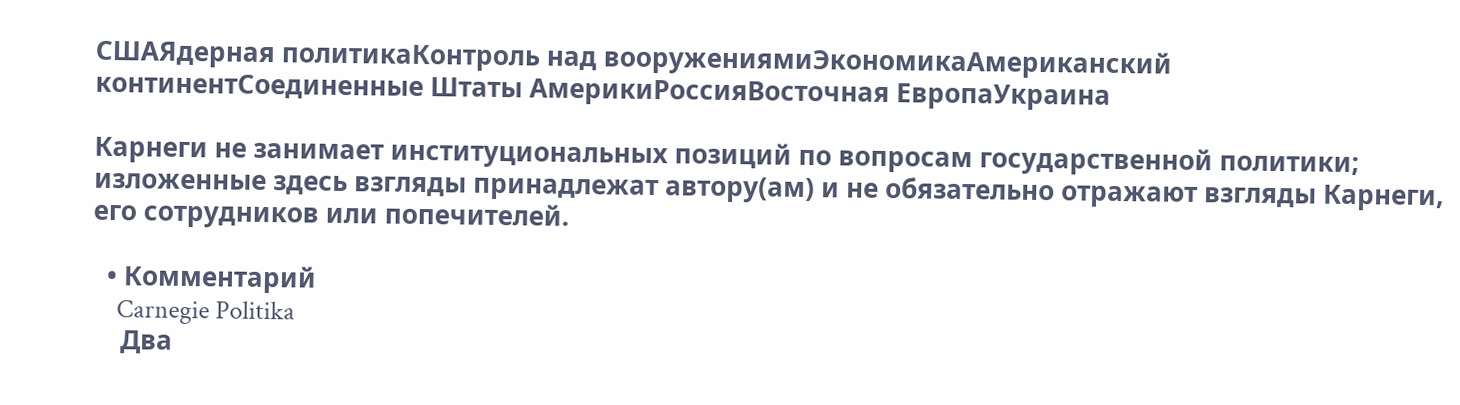СШАЯдерная политикаКонтроль над вооружениямиЭкономикаАмериканский континентСоединенные Штаты АмерикиРоссияВосточная ЕвропаУкраина

Карнеги не занимает институциональных позиций по вопросам государственной политики; изложенные здесь взгляды принадлежат автору(ам) и не обязательно отражают взгляды Карнеги, его сотрудников или попечителей.

  • Комментарий
    Carnegie Politika
    Два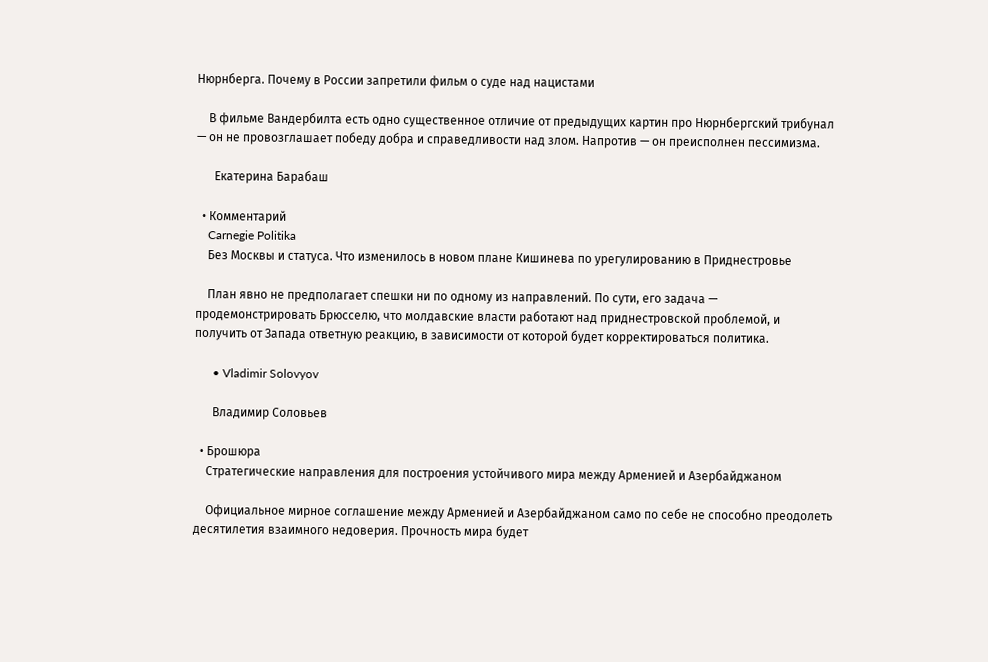Нюрнберга. Почему в России запретили фильм о суде над нацистами

    В фильме Вандербилта есть одно существенное отличие от предыдущих картин про Нюрнбергский трибунал — он не провозглашает победу добра и справедливости над злом. Напротив — он преисполнен пессимизма.

      Екатерина Барабаш

  • Комментарий
    Carnegie Politika
    Без Москвы и статуса. Что изменилось в новом плане Кишинева по урегулированию в Приднестровье

    План явно не предполагает спешки ни по одному из направлений. По сути, его задача — продемонстрировать Брюсселю, что молдавские власти работают над приднестровской проблемой, и получить от Запада ответную реакцию, в зависимости от которой будет корректироваться политика.

      • Vladimir Solovyov

      Владимир Соловьев

  • Брошюра
    Стратегические направления для построения устойчивого мира между Арменией и Азербайджаном

    Официальное мирное соглашение между Арменией и Азербайджаном само по себе не способно преодолеть десятилетия взаимного недоверия. Прочность мира будет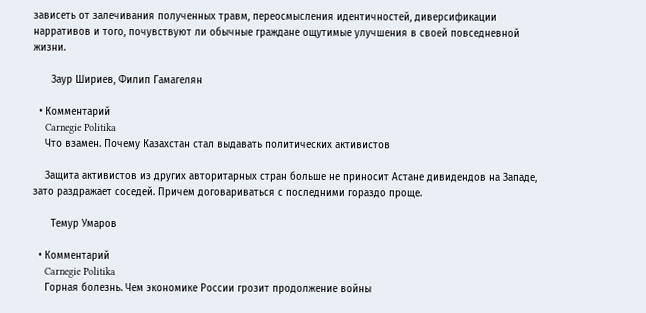зависеть от залечивания полученных травм, переосмысления идентичностей, диверсификации нарративов и того, почувствуют ли обычные граждане ощутимые улучшения в своей повседневной жизни.

      Заур Шириев, Филип Гамагелян

  • Комментарий
    Carnegie Politika
    Что взамен. Почему Казахстан стал выдавать политических активистов

    Защита активистов из других авторитарных стран больше не приносит Астане дивидендов на Западе, зато раздражает соседей. Причем договариваться с последними гораздо проще.

      Темур Умаров

  • Комментарий
    Carnegie Politika
    Горная болезнь. Чем экономике России грозит продолжение войны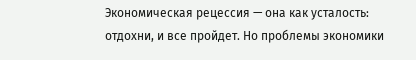Экономическая рецессия — она как усталость: отдохни, и все пройдет. Но проблемы экономики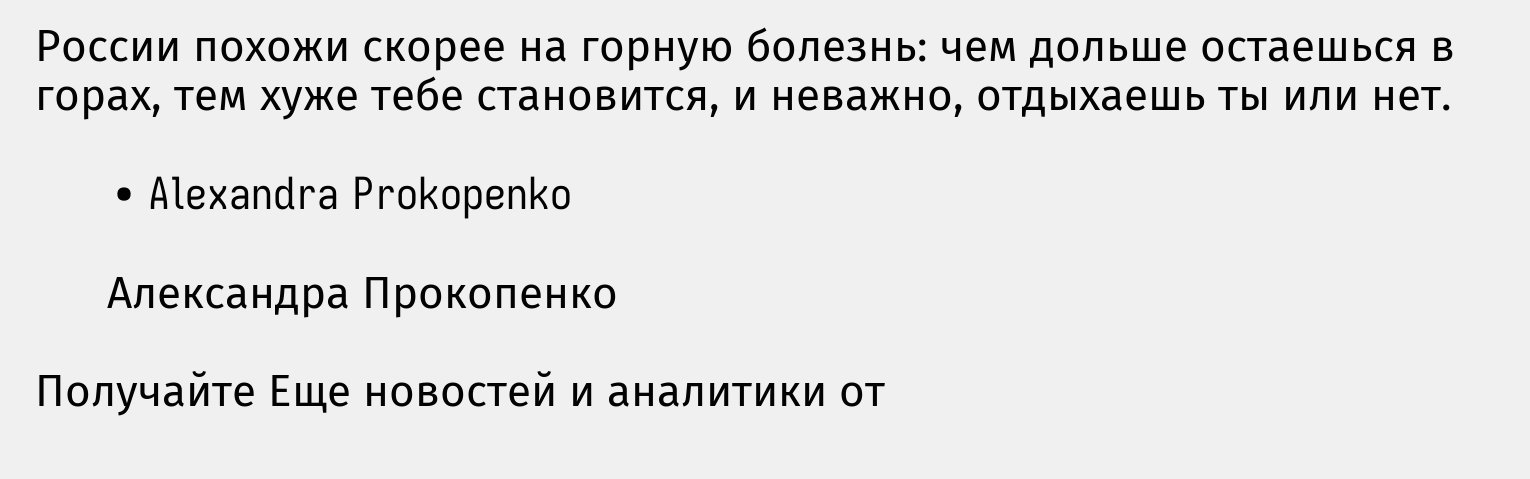России похожи скорее на горную болезнь: чем дольше остаешься в горах, тем хуже тебе становится, и неважно, отдыхаешь ты или нет.

      • Alexandra Prokopenko

      Александра Прокопенко

Получайте Еще новостей и аналитики от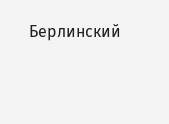Берлинский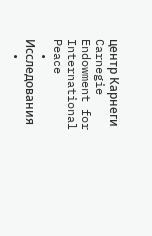центр Карнеги
Carnegie Endowment for International Peace
  • Исследования
  •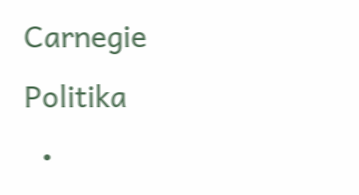Carnegie Politika
  •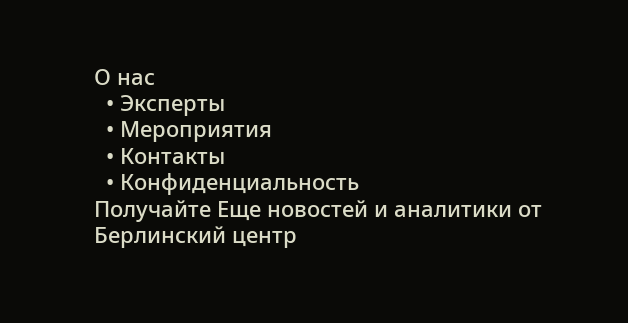О нас
  • Эксперты
  • Мероприятия
  • Контакты
  • Конфиденциальность
Получайте Еще новостей и аналитики от
Берлинский центр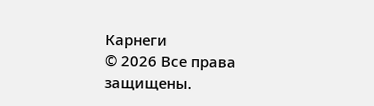Карнеги
© 2026 Все права защищены.